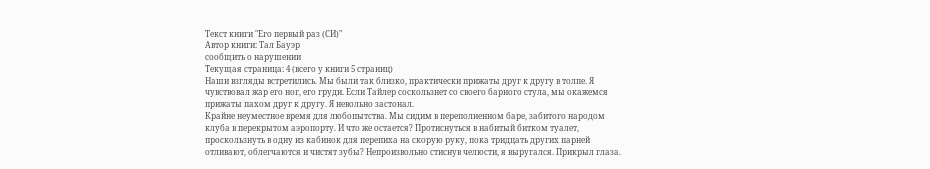Текст книги "Его первый раз (СИ)"
Автор книги: Тал Бауэр
сообщить о нарушении
Текущая страница: 4 (всего у книги 5 страниц)
Наши взгляды встретились. Мы были так близко, практически прижаты друг к другу в толпе. Я чувствовал жар его ног, его груди. Если Тайлер соскользнет со своего барного стула, мы окажемся прижаты пахом друг к другу. Я невольно застонал.
Крайне неуместное время для любопытства. Мы сидим в переполненном баре, забитого народом клуба в перекрытом аэропорту. И что же остается? Протиснуться в набитый битком туалет, проскользнуть в одну из кабинок для перепиха на скорую руку, пока тридцать других парней отливают, облегчаются и чистят зубы? Непроизвольно стиснув челюсти, я выругался. Прикрыл глаза.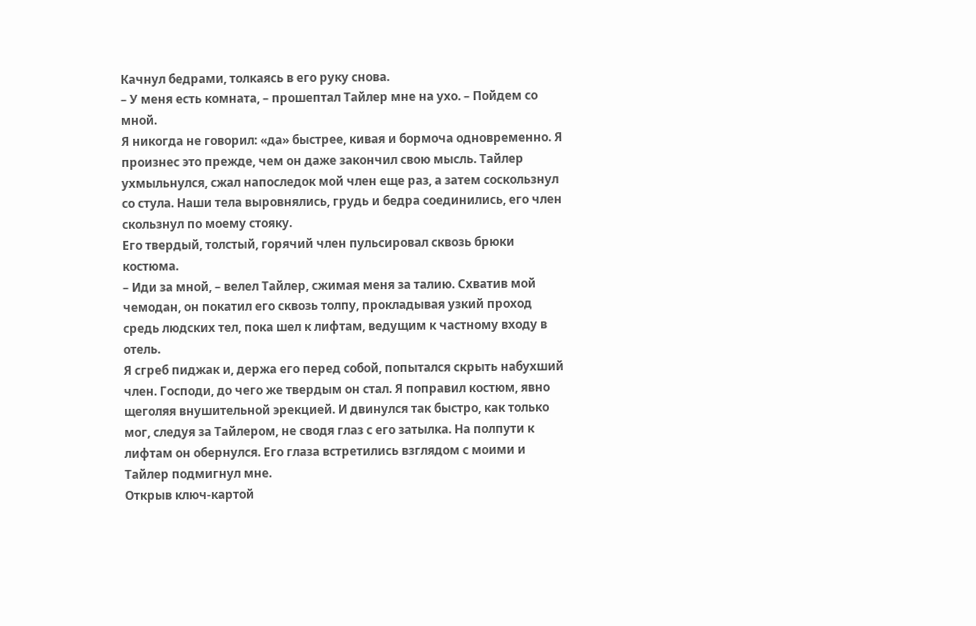Качнул бедрами, толкаясь в его руку снова.
– У меня есть комната, – прошептал Тайлер мне на ухо. – Пойдем со мной.
Я никогда не говорил: «да» быстрее, кивая и бормоча одновременно. Я произнес это прежде, чем он даже закончил свою мысль. Тайлер ухмыльнулся, сжал напоследок мой член еще раз, а затем соскользнул со стула. Наши тела выровнялись, грудь и бедра соединились, его член скользнул по моему стояку.
Его твердый, толстый, горячий член пульсировал сквозь брюки костюма.
– Иди за мной, – велел Тайлер, сжимая меня за талию. Схватив мой чемодан, он покатил его сквозь толпу, прокладывая узкий проход средь людских тел, пока шел к лифтам, ведущим к частному входу в отель.
Я сгреб пиджак и, держа его перед собой, попытался скрыть набухший член. Господи, до чего же твердым он стал. Я поправил костюм, явно щеголяя внушительной эрекцией. И двинулся так быстро, как только мог, следуя за Тайлером, не сводя глаз с его затылка. На полпути к лифтам он обернулся. Его глаза встретились взглядом с моими и Тайлер подмигнул мне.
Открыв ключ-картой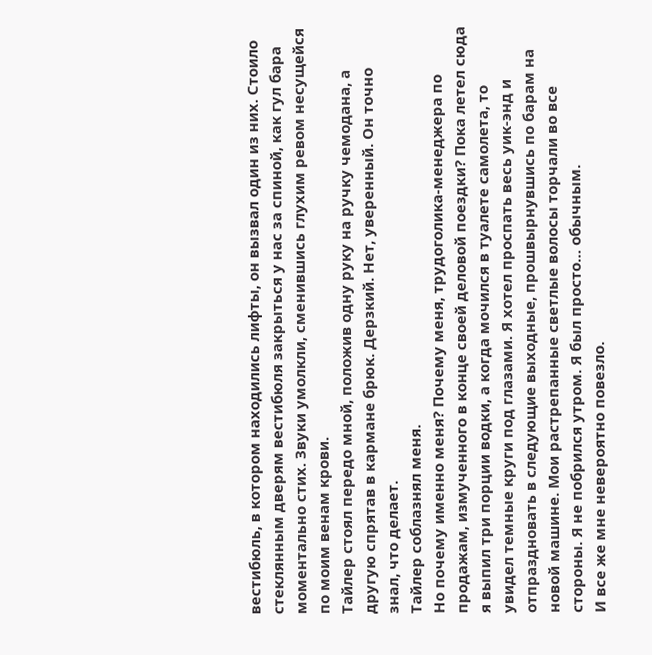вестибюль, в котором находились лифты, он вызвал один из них. Стоило стеклянным дверям вестибюля закрыться у нас за спиной, как гул бара моментально стих. Звуки умолкли, сменившись глухим ревом несущейся по моим венам крови.
Тайлер стоял передо мной, положив одну руку на ручку чемодана, а другую спрятав в кармане брюк. Дерзкий. Нет, уверенный. Он точно знал, что делает.
Тайлер соблазнял меня.
Но почему именно меня? Почему меня, трудоголика-менеджера по продажам, измученного в конце своей деловой поездки? Пока летел сюда я выпил три порции водки, а когда мочился в туалете самолета, то увидел темные круги под глазами. Я хотел проспать весь уик-энд и отпраздновать в следующие выходные, прошвырнувшись по барам на новой машине. Мои растрепанные светлые волосы торчали во все стороны. Я не побрился утром. Я был просто… обычным.
И все же мне невероятно повезло.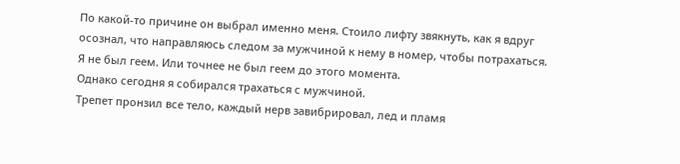По какой-то причине он выбрал именно меня. Стоило лифту звякнуть, как я вдруг осознал, что направляюсь следом за мужчиной к нему в номер, чтобы потрахаться. Я не был геем. Или точнее не был геем до этого момента.
Однако сегодня я собирался трахаться с мужчиной.
Трепет пронзил все тело, каждый нерв завибрировал, лед и пламя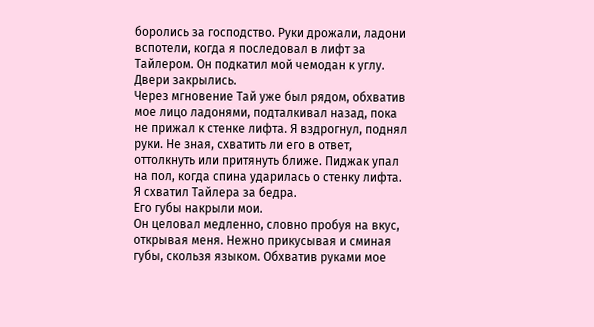боролись за господство. Руки дрожали, ладони вспотели, когда я последовал в лифт за Тайлером. Он подкатил мой чемодан к углу.
Двери закрылись.
Через мгновение Тай уже был рядом, обхватив мое лицо ладонями, подталкивал назад, пока не прижал к стенке лифта. Я вздрогнул, поднял руки. Не зная, схватить ли его в ответ, оттолкнуть или притянуть ближе. Пиджак упал на пол, когда спина ударилась о стенку лифта. Я схватил Тайлера за бедра.
Его губы накрыли мои.
Он целовал медленно, словно пробуя на вкус, открывая меня. Нежно прикусывая и сминая губы, скользя языком. Обхватив руками мое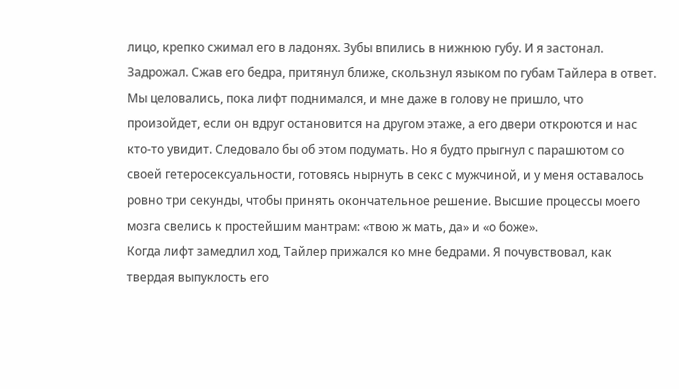лицо, крепко сжимал его в ладонях. Зубы впились в нижнюю губу. И я застонал. Задрожал. Сжав его бедра, притянул ближе, скользнул языком по губам Тайлера в ответ.
Мы целовались, пока лифт поднимался, и мне даже в голову не пришло, что произойдет, если он вдруг остановится на другом этаже, а его двери откроются и нас кто-то увидит. Следовало бы об этом подумать. Но я будто прыгнул с парашютом со своей гетеросексуальности, готовясь нырнуть в секс с мужчиной, и у меня оставалось ровно три секунды, чтобы принять окончательное решение. Высшие процессы моего мозга свелись к простейшим мантрам: «твою ж мать, да» и «о боже».
Когда лифт замедлил ход, Тайлер прижался ко мне бедрами. Я почувствовал, как твердая выпуклость его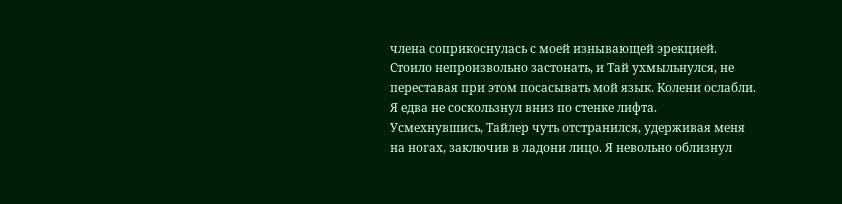члена соприкоснулась с моей изнывающей эрекцией. Стоило непроизвольно застонать, и Тай ухмыльнулся, не переставая при этом посасывать мой язык. Колени ослабли. Я едва не соскользнул вниз по стенке лифта.
Усмехнувшись, Тайлер чуть отстранился, удерживая меня на ногах, заключив в ладони лицо. Я невольно облизнул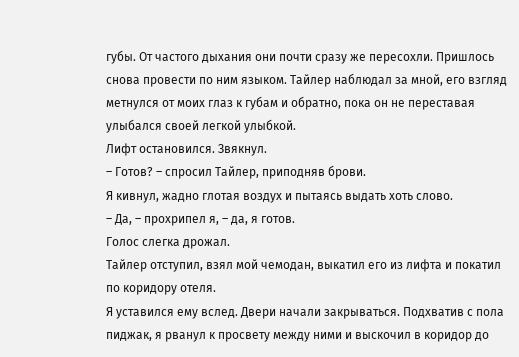губы. От частого дыхания они почти сразу же пересохли. Пришлось снова провести по ним языком. Тайлер наблюдал за мной, его взгляд метнулся от моих глаз к губам и обратно, пока он не переставая улыбался своей легкой улыбкой.
Лифт остановился. Звякнул.
– Готов? – спросил Тайлер, приподняв брови.
Я кивнул, жадно глотая воздух и пытаясь выдать хоть слово.
– Да, – прохрипел я, – да, я готов.
Голос слегка дрожал.
Тайлер отступил, взял мой чемодан, выкатил его из лифта и покатил по коридору отеля.
Я уставился ему вслед. Двери начали закрываться. Подхватив с пола пиджак, я рванул к просвету между ними и выскочил в коридор до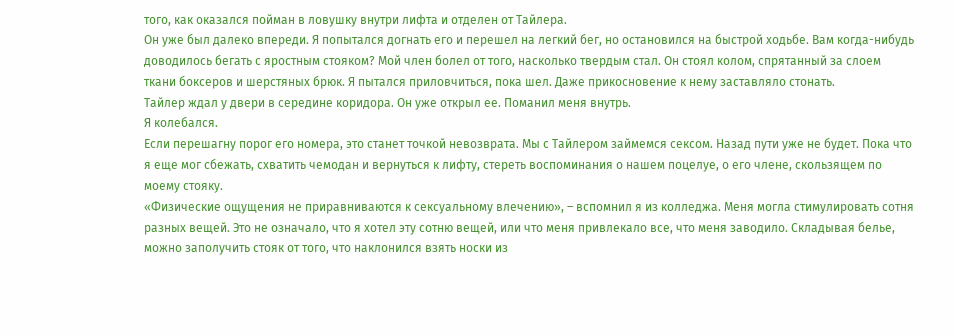того, как оказался пойман в ловушку внутри лифта и отделен от Тайлера.
Он уже был далеко впереди. Я попытался догнать его и перешел на легкий бег, но остановился на быстрой ходьбе. Вам когда-нибудь доводилось бегать с яростным стояком? Мой член болел от того, насколько твердым стал. Он стоял колом, спрятанный за слоем ткани боксеров и шерстяных брюк. Я пытался приловчиться, пока шел. Даже прикосновение к нему заставляло стонать.
Тайлер ждал у двери в середине коридора. Он уже открыл ее. Поманил меня внутрь.
Я колебался.
Если перешагну порог его номера, это станет точкой невозврата. Мы с Тайлером займемся сексом. Назад пути уже не будет. Пока что я еще мог сбежать, схватить чемодан и вернуться к лифту, стереть воспоминания о нашем поцелуе, о его члене, скользящем по моему стояку.
«Физические ощущения не приравниваются к сексуальному влечению», – вспомнил я из колледжа. Меня могла стимулировать сотня разных вещей. Это не означало, что я хотел эту сотню вещей, или что меня привлекало все, что меня заводило. Складывая белье, можно заполучить стояк от того, что наклонился взять носки из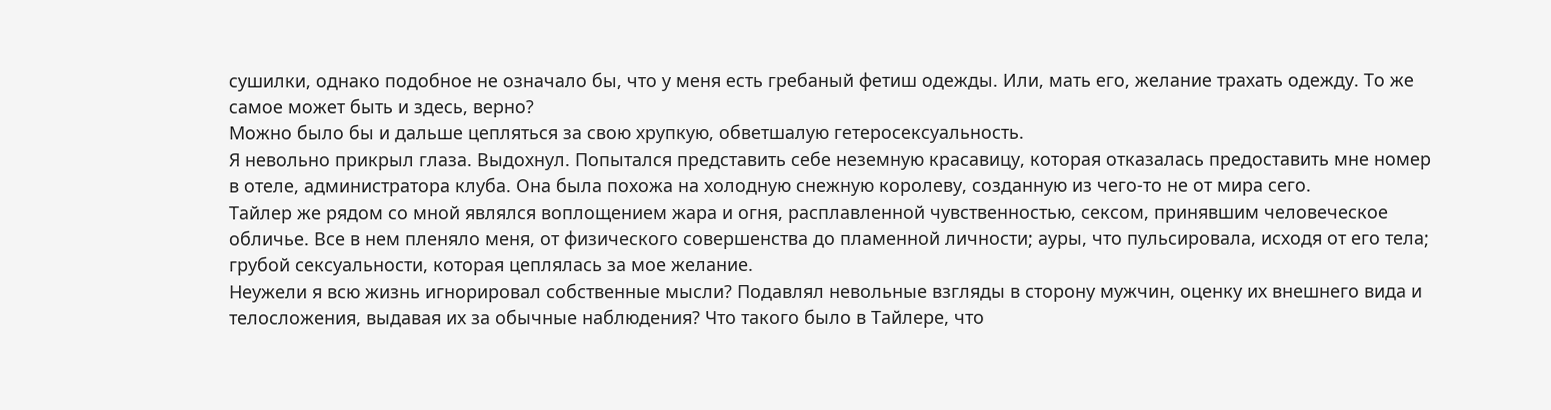сушилки, однако подобное не означало бы, что у меня есть гребаный фетиш одежды. Или, мать его, желание трахать одежду. То же самое может быть и здесь, верно?
Можно было бы и дальше цепляться за свою хрупкую, обветшалую гетеросексуальность.
Я невольно прикрыл глаза. Выдохнул. Попытался представить себе неземную красавицу, которая отказалась предоставить мне номер в отеле, администратора клуба. Она была похожа на холодную снежную королеву, созданную из чего-то не от мира сего.
Тайлер же рядом со мной являлся воплощением жара и огня, расплавленной чувственностью, сексом, принявшим человеческое обличье. Все в нем пленяло меня, от физического совершенства до пламенной личности; ауры, что пульсировала, исходя от его тела; грубой сексуальности, которая цеплялась за мое желание.
Неужели я всю жизнь игнорировал собственные мысли? Подавлял невольные взгляды в сторону мужчин, оценку их внешнего вида и телосложения, выдавая их за обычные наблюдения? Что такого было в Тайлере, что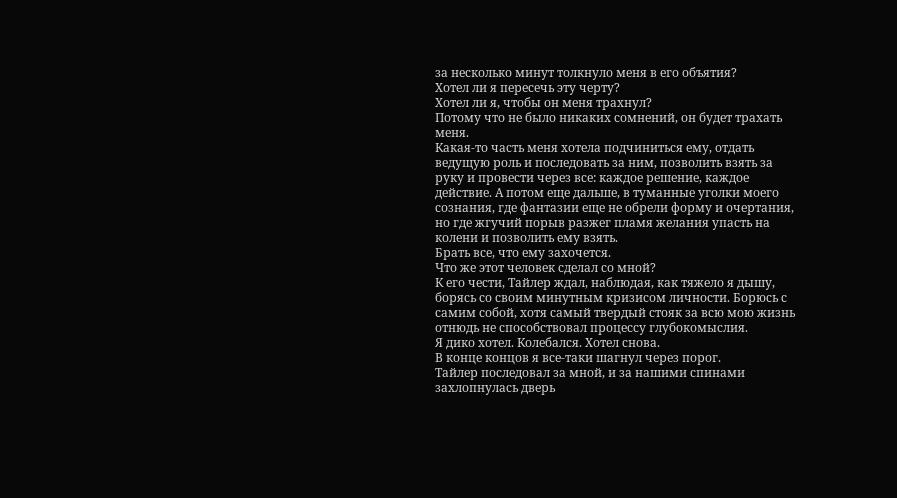за несколько минут толкнуло меня в его объятия?
Хотел ли я пересечь эту черту?
Хотел ли я, чтобы он меня трахнул?
Потому что не было никаких сомнений, он будет трахать меня.
Какая-то часть меня хотела подчиниться ему, отдать ведущую роль и последовать за ним, позволить взять за руку и провести через все: каждое решение, каждое действие. А потом еще дальше, в туманные уголки моего сознания, где фантазии еще не обрели форму и очертания, но где жгучий порыв разжег пламя желания упасть на колени и позволить ему взять.
Брать все, что ему захочется.
Что же этот человек сделал со мной?
К его чести, Тайлер ждал, наблюдая, как тяжело я дышу, борясь со своим минутным кризисом личности. Борюсь с самим собой, хотя самый твердый стояк за всю мою жизнь отнюдь не способствовал процессу глубокомыслия.
Я дико хотел. Колебался. Хотел снова.
В конце концов я все-таки шагнул через порог.
Тайлер последовал за мной, и за нашими спинами захлопнулась дверь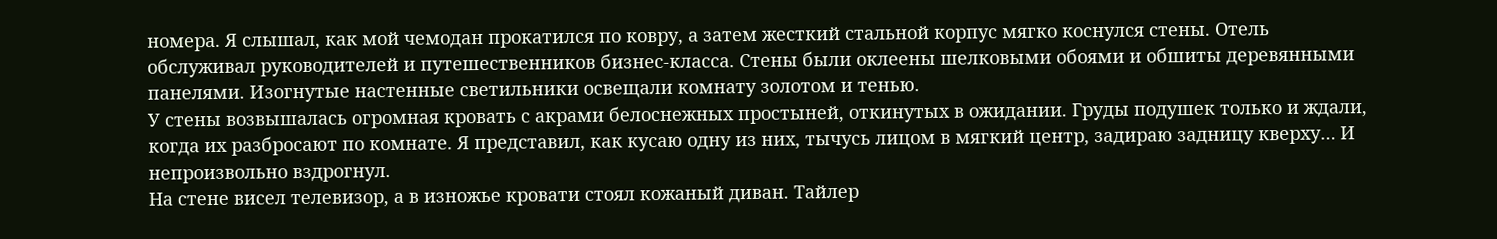номера. Я слышал, как мой чемодан прокатился по ковру, а затем жесткий стальной корпус мягко коснулся стены. Отель обслуживал руководителей и путешественников бизнес-класса. Стены были оклеены шелковыми обоями и обшиты деревянными панелями. Изогнутые настенные светильники освещали комнату золотом и тенью.
У стены возвышалась огромная кровать с акрами белоснежных простыней, откинутых в ожидании. Груды подушек только и ждали, когда их разбросают по комнате. Я представил, как кусаю одну из них, тычусь лицом в мягкий центр, задираю задницу кверху… И непроизвольно вздрогнул.
На стене висел телевизор, а в изножье кровати стоял кожаный диван. Тайлер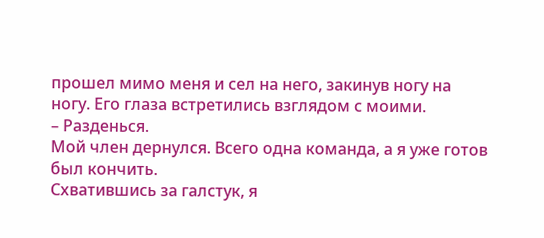прошел мимо меня и сел на него, закинув ногу на ногу. Его глаза встретились взглядом с моими.
– Разденься.
Мой член дернулся. Всего одна команда, а я уже готов был кончить.
Схватившись за галстук, я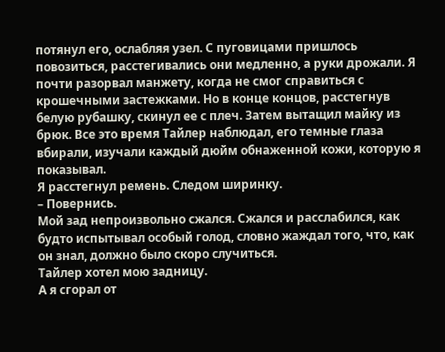потянул его, ослабляя узел. С пуговицами пришлось повозиться, расстегивались они медленно, а руки дрожали. Я почти разорвал манжету, когда не смог справиться с крошечными застежками. Но в конце концов, расстегнув белую рубашку, скинул ее с плеч. Затем вытащил майку из брюк. Все это время Тайлер наблюдал, его темные глаза вбирали, изучали каждый дюйм обнаженной кожи, которую я показывал.
Я расстегнул ремень. Следом ширинку.
– Повернись.
Мой зад непроизвольно сжался. Сжался и расслабился, как будто испытывал особый голод, словно жаждал того, что, как он знал, должно было скоро случиться.
Тайлер хотел мою задницу.
А я сгорал от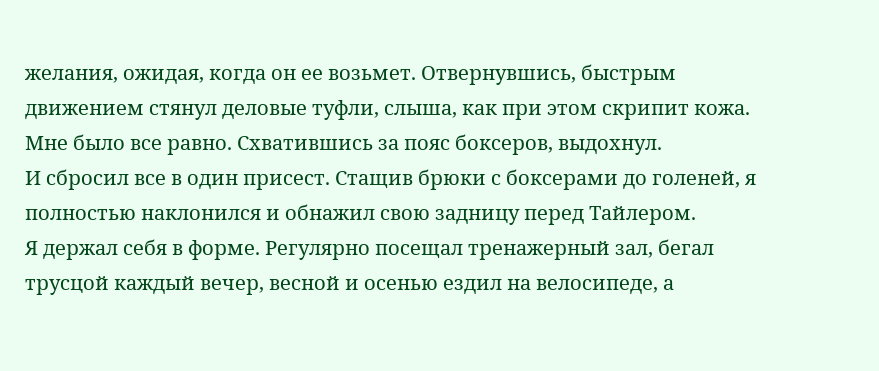желания, ожидая, когда он ее возьмет. Отвернувшись, быстрым движением стянул деловые туфли, слыша, как при этом скрипит кожа. Мне было все равно. Схватившись за пояс боксеров, выдохнул.
И сбросил все в один присест. Стащив брюки с боксерами до голеней, я полностью наклонился и обнажил свою задницу перед Тайлером.
Я держал себя в форме. Регулярно посещал тренажерный зал, бегал трусцой каждый вечер, весной и осенью ездил на велосипеде, а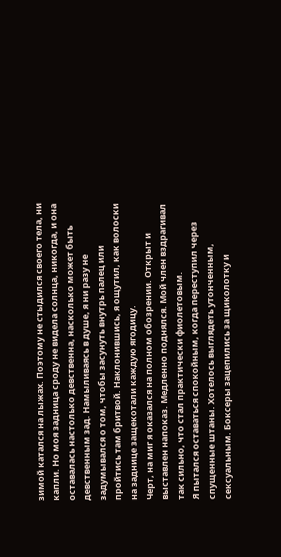зимой катался на лыжах. Поэтому не стыдился своего тела, ни капли. Но моя задница сроду не видела солнца, никогда, и она оставалась настолько девственна, насколько может быть девственным зад. Намыливаясь в душе, я ни разу не задумывался о том, чтобы засунуть внутрь палец или пройтись там бритвой. Наклонившись, я ощутил, как волоски на заднице защекотали каждую ягодицу.
Черт, на миг я оказался на полном обозрении. Открыт и выставлен напоказ. Медленно поднялся. Мой член вздрагивал так сильно, что стал практически фиолетовым.
Я пытался оставаться спокойным, когда переступил через спущенные штаны. Хотелось выглядеть утонченным, сексуальным. Боксеры зацепились за щиколотку и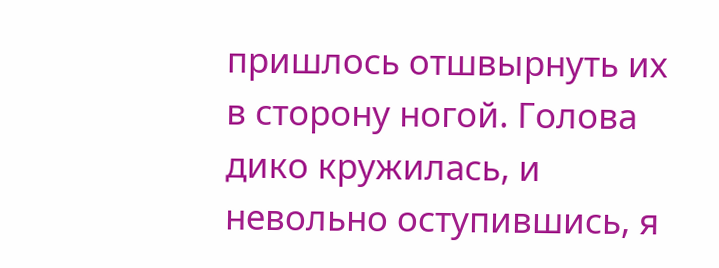пришлось отшвырнуть их в сторону ногой. Голова дико кружилась, и невольно оступившись, я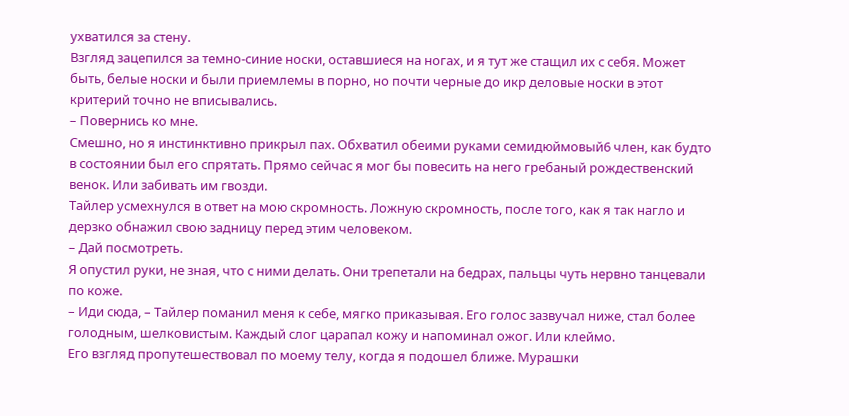ухватился за стену.
Взгляд зацепился за темно-синие носки, оставшиеся на ногах, и я тут же стащил их с себя. Может быть, белые носки и были приемлемы в порно, но почти черные до икр деловые носки в этот критерий точно не вписывались.
– Повернись ко мне.
Смешно, но я инстинктивно прикрыл пах. Обхватил обеими руками семидюймовый6 член, как будто в состоянии был его спрятать. Прямо сейчас я мог бы повесить на него гребаный рождественский венок. Или забивать им гвозди.
Тайлер усмехнулся в ответ на мою скромность. Ложную скромность, после того, как я так нагло и дерзко обнажил свою задницу перед этим человеком.
– Дай посмотреть.
Я опустил руки, не зная, что с ними делать. Они трепетали на бедрах, пальцы чуть нервно танцевали по коже.
– Иди сюда, – Тайлер поманил меня к себе, мягко приказывая. Его голос зазвучал ниже, стал более голодным, шелковистым. Каждый слог царапал кожу и напоминал ожог. Или клеймо.
Его взгляд пропутешествовал по моему телу, когда я подошел ближе. Мурашки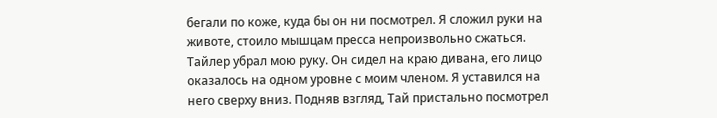бегали по коже, куда бы он ни посмотрел. Я сложил руки на животе, стоило мышцам пресса непроизвольно сжаться.
Тайлер убрал мою руку. Он сидел на краю дивана, его лицо оказалось на одном уровне с моим членом. Я уставился на него сверху вниз. Подняв взгляд, Тай пристально посмотрел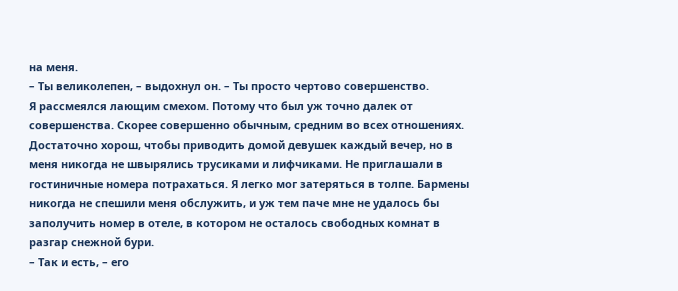на меня.
– Ты великолепен, – выдохнул он. – Ты просто чертово совершенство.
Я рассмеялся лающим смехом. Потому что был уж точно далек от совершенства. Скорее совершенно обычным, средним во всех отношениях. Достаточно хорош, чтобы приводить домой девушек каждый вечер, но в меня никогда не швырялись трусиками и лифчиками. Не приглашали в гостиничные номера потрахаться. Я легко мог затеряться в толпе. Бармены никогда не спешили меня обслужить, и уж тем паче мне не удалось бы заполучить номер в отеле, в котором не осталось свободных комнат в разгар снежной бури.
– Так и есть, – его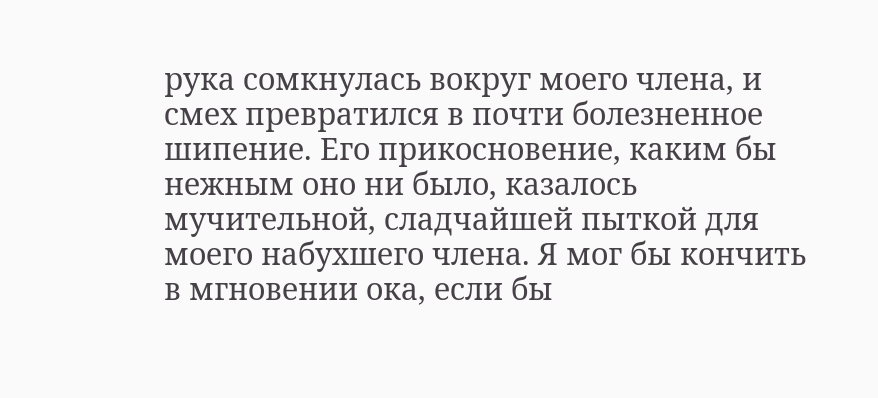рука сомкнулась вокруг моего члена, и смех превратился в почти болезненное шипение. Его прикосновение, каким бы нежным оно ни было, казалось мучительной, сладчайшей пыткой для моего набухшего члена. Я мог бы кончить в мгновении ока, если бы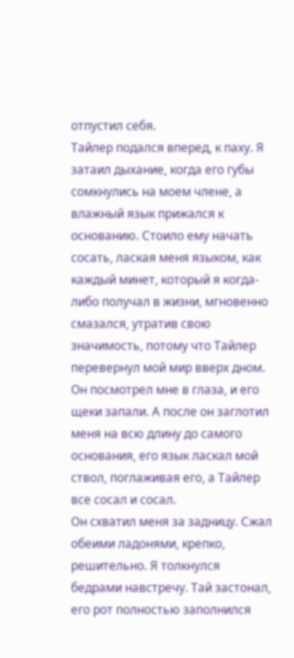отпустил себя.
Тайлер подался вперед, к паху. Я затаил дыхание, когда его губы сомкнулись на моем члене, а влажный язык прижался к основанию. Стоило ему начать сосать, лаская меня языком, как каждый минет, который я когда-либо получал в жизни, мгновенно смазался, утратив свою значимость, потому что Тайлер перевернул мой мир вверх дном. Он посмотрел мне в глаза, и его щеки запали. А после он заглотил меня на всю длину до самого основания, его язык ласкал мой ствол, поглаживая его, а Тайлер все сосал и сосал.
Он схватил меня за задницу. Сжал обеими ладонями, крепко, решительно. Я толкнулся бедрами навстречу. Тай застонал, его рот полностью заполнился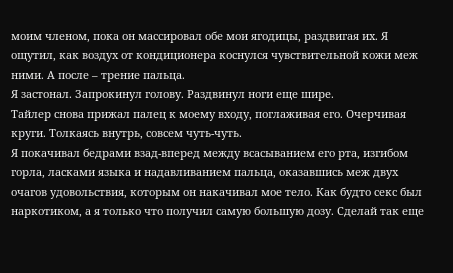моим членом, пока он массировал обе мои ягодицы, раздвигая их. Я ощутил, как воздух от кондиционера коснулся чувствительной кожи меж ними. А после – трение пальца.
Я застонал. Запрокинул голову. Раздвинул ноги еще шире.
Тайлер снова прижал палец к моему входу, поглаживая его. Очерчивая круги. Толкаясь внутрь, совсем чуть-чуть.
Я покачивал бедрами взад-вперед между всасыванием его рта, изгибом горла, ласками языка и надавливанием пальца, оказавшись меж двух очагов удовольствия, которым он накачивал мое тело. Как будто секс был наркотиком, а я только что получил самую большую дозу. Сделай так еще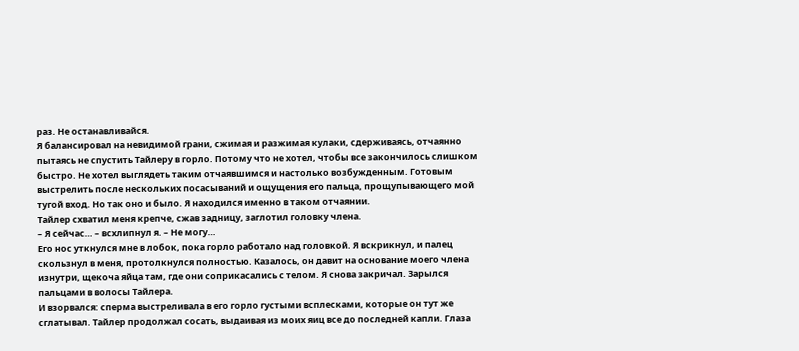раз. Не останавливайся.
Я балансировал на невидимой грани, сжимая и разжимая кулаки, сдерживаясь, отчаянно пытаясь не спустить Тайлеру в горло. Потому что не хотел, чтобы все закончилось слишком быстро. Не хотел выглядеть таким отчаявшимся и настолько возбужденным. Готовым выстрелить после нескольких посасываний и ощущения его пальца, прощупывающего мой тугой вход. Но так оно и было. Я находился именно в таком отчаянии.
Тайлер схватил меня крепче, сжав задницу, заглотил головку члена.
– Я сейчас… – всхлипнул я. – Не могу…
Его нос уткнулся мне в лобок, пока горло работало над головкой. Я вскрикнул, и палец скользнул в меня, протолкнулся полностью. Казалось, он давит на основание моего члена изнутри, щекоча яйца там, где они соприкасались с телом. Я снова закричал. Зарылся пальцами в волосы Тайлера.
И взорвался: сперма выстреливала в его горло густыми всплесками, которые он тут же сглатывал. Тайлер продолжал сосать, выдаивая из моих яиц все до последней капли. Глаза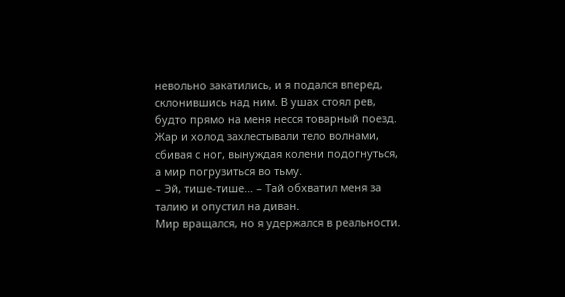невольно закатились, и я подался вперед, склонившись над ним. В ушах стоял рев, будто прямо на меня несся товарный поезд. Жар и холод захлестывали тело волнами, сбивая с ног, вынуждая колени подогнуться, а мир погрузиться во тьму.
– Эй, тише-тише… – Тай обхватил меня за талию и опустил на диван.
Мир вращался, но я удержался в реальности.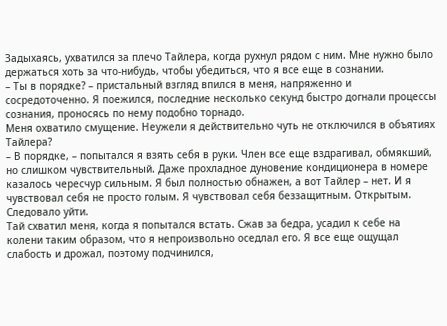Задыхаясь, ухватился за плечо Тайлера, когда рухнул рядом с ним. Мне нужно было держаться хоть за что-нибудь, чтобы убедиться, что я все еще в сознании.
– Ты в порядке? – пристальный взгляд впился в меня, напряженно и сосредоточенно. Я поежился, последние несколько секунд быстро догнали процессы сознания, проносясь по нему подобно торнадо.
Меня охватило смущение. Неужели я действительно чуть не отключился в объятиях Тайлера?
– В порядке, – попытался я взять себя в руки. Член все еще вздрагивал, обмякший, но слишком чувствительный. Даже прохладное дуновение кондиционера в номере казалось чересчур сильным. Я был полностью обнажен, а вот Тайлер – нет. И я чувствовал себя не просто голым. Я чувствовал себя беззащитным. Открытым.
Следовало уйти.
Тай схватил меня, когда я попытался встать. Сжав за бедра, усадил к себе на колени таким образом, что я непроизвольно оседлал его. Я все еще ощущал слабость и дрожал, поэтому подчинился,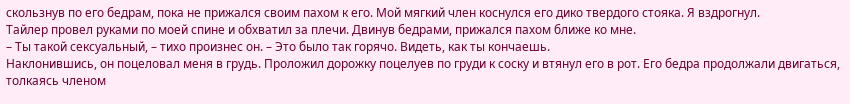скользнув по его бедрам, пока не прижался своим пахом к его. Мой мягкий член коснулся его дико твердого стояка. Я вздрогнул.
Тайлер провел руками по моей спине и обхватил за плечи. Двинув бедрами, прижался пахом ближе ко мне.
– Ты такой сексуальный, – тихо произнес он. – Это было так горячо. Видеть, как ты кончаешь.
Наклонившись, он поцеловал меня в грудь. Проложил дорожку поцелуев по груди к соску и втянул его в рот. Его бедра продолжали двигаться, толкаясь членом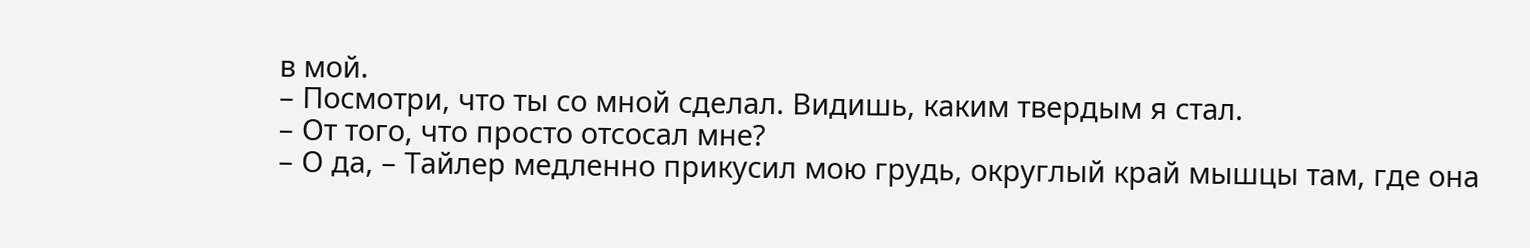в мой.
– Посмотри, что ты со мной сделал. Видишь, каким твердым я стал.
– От того, что просто отсосал мне?
– О да, – Тайлер медленно прикусил мою грудь, округлый край мышцы там, где она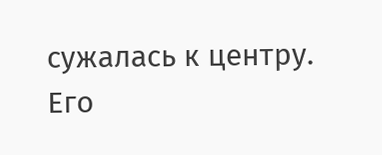сужалась к центру. Его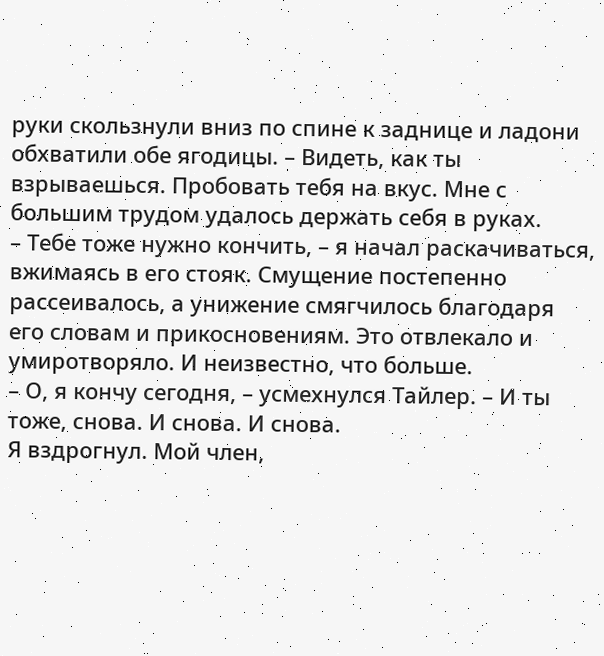руки скользнули вниз по спине к заднице и ладони обхватили обе ягодицы. – Видеть, как ты взрываешься. Пробовать тебя на вкус. Мне с большим трудом удалось держать себя в руках.
– Тебе тоже нужно кончить, – я начал раскачиваться, вжимаясь в его стояк. Смущение постепенно рассеивалось, а унижение смягчилось благодаря его словам и прикосновениям. Это отвлекало и умиротворяло. И неизвестно, что больше.
– О, я кончу сегодня, – усмехнулся Тайлер. – И ты тоже, снова. И снова. И снова.
Я вздрогнул. Мой член,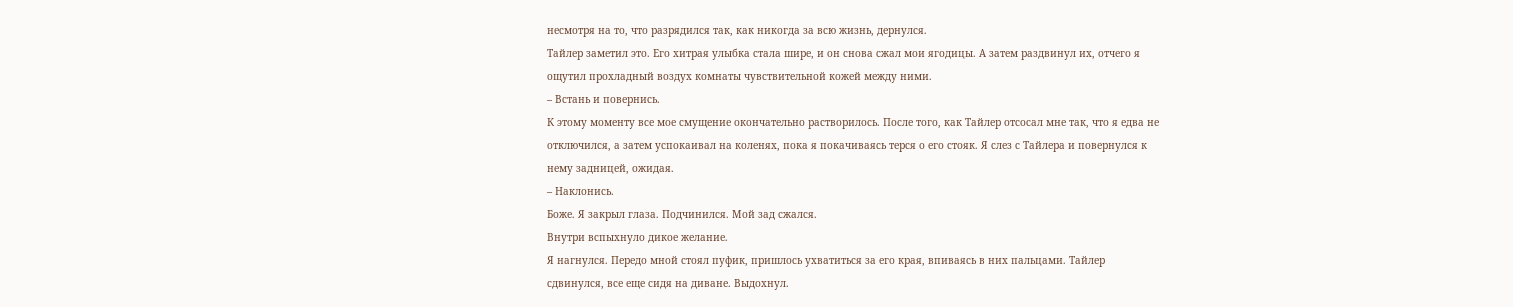несмотря на то, что разрядился так, как никогда за всю жизнь, дернулся.
Тайлер заметил это. Его хитрая улыбка стала шире, и он снова сжал мои ягодицы. А затем раздвинул их, отчего я ощутил прохладный воздух комнаты чувствительной кожей между ними.
– Встань и повернись.
К этому моменту все мое смущение окончательно растворилось. После того, как Тайлер отсосал мне так, что я едва не отключился, а затем успокаивал на коленях, пока я покачиваясь терся о его стояк. Я слез с Тайлера и повернулся к нему задницей, ожидая.
– Наклонись.
Боже. Я закрыл глаза. Подчинился. Мой зад сжался.
Внутри вспыхнуло дикое желание.
Я нагнулся. Передо мной стоял пуфик, пришлось ухватиться за его края, впиваясь в них пальцами. Тайлер сдвинулся, все еще сидя на диване. Выдохнул.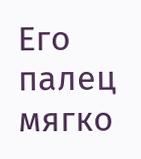Его палец мягко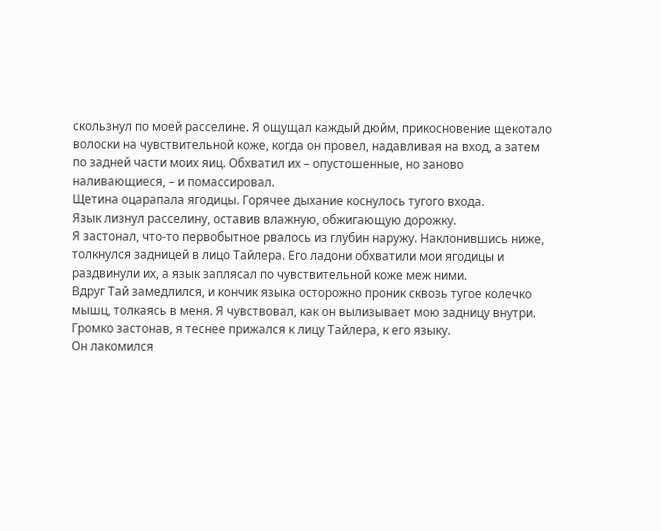скользнул по моей расселине. Я ощущал каждый дюйм, прикосновение щекотало волоски на чувствительной коже, когда он провел, надавливая на вход, а затем по задней части моих яиц. Обхватил их – опустошенные, но заново наливающиеся, – и помассировал.
Щетина оцарапала ягодицы. Горячее дыхание коснулось тугого входа.
Язык лизнул расселину, оставив влажную, обжигающую дорожку.
Я застонал, что-то первобытное рвалось из глубин наружу. Наклонившись ниже, толкнулся задницей в лицо Тайлера. Его ладони обхватили мои ягодицы и раздвинули их, а язык заплясал по чувствительной коже меж ними.
Вдруг Тай замедлился, и кончик языка осторожно проник сквозь тугое колечко мышц, толкаясь в меня. Я чувствовал, как он вылизывает мою задницу внутри.
Громко застонав, я теснее прижался к лицу Тайлера, к его языку.
Он лакомился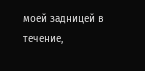моей задницей в течение,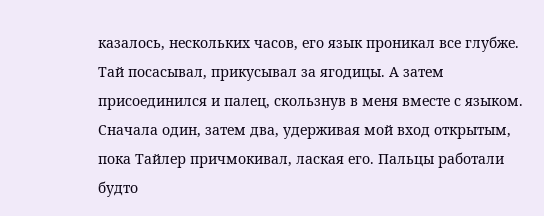казалось, нескольких часов, его язык проникал все глубже. Тай посасывал, прикусывал за ягодицы. А затем присоединился и палец, скользнув в меня вместе с языком. Сначала один, затем два, удерживая мой вход открытым, пока Тайлер причмокивал, лаская его. Пальцы работали будто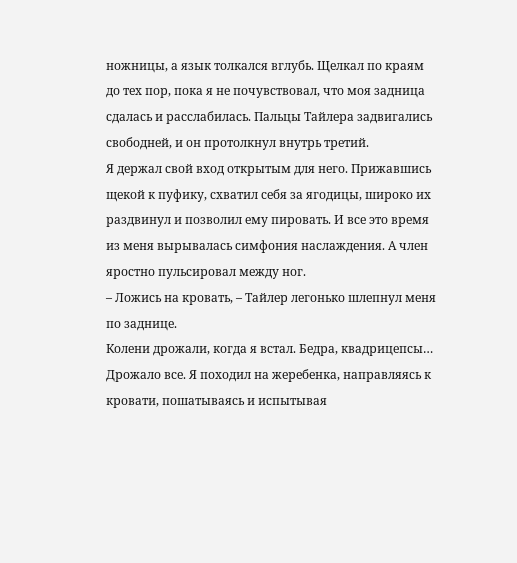ножницы, а язык толкался вглубь. Щелкал по краям до тех пор, пока я не почувствовал, что моя задница сдалась и расслабилась. Пальцы Тайлера задвигались свободней, и он протолкнул внутрь третий.
Я держал свой вход открытым для него. Прижавшись щекой к пуфику, схватил себя за ягодицы, широко их раздвинул и позволил ему пировать. И все это время из меня вырывалась симфония наслаждения. А член яростно пульсировал между ног.
– Ложись на кровать, – Тайлер легонько шлепнул меня по заднице.
Колени дрожали, когда я встал. Бедра, квадрицепсы… Дрожало все. Я походил на жеребенка, направляясь к кровати, пошатываясь и испытывая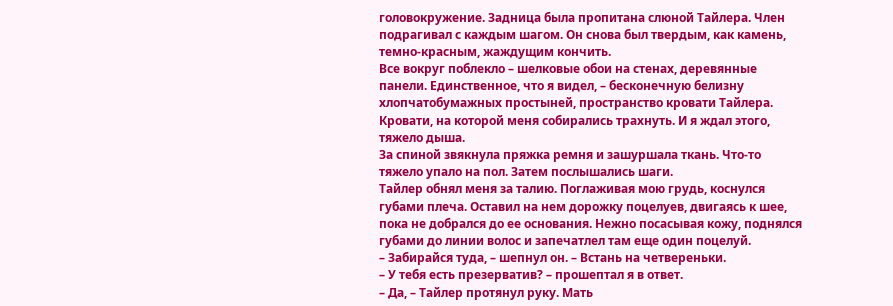головокружение. Задница была пропитана слюной Тайлера. Член подрагивал с каждым шагом. Он снова был твердым, как камень, темно-красным, жаждущим кончить.
Все вокруг поблекло – шелковые обои на стенах, деревянные панели. Единственное, что я видел, – бесконечную белизну хлопчатобумажных простыней, пространство кровати Тайлера.
Кровати, на которой меня собирались трахнуть. И я ждал этого, тяжело дыша.
За спиной звякнула пряжка ремня и зашуршала ткань. Что-то тяжело упало на пол. Затем послышались шаги.
Тайлер обнял меня за талию. Поглаживая мою грудь, коснулся губами плеча. Оставил на нем дорожку поцелуев, двигаясь к шее, пока не добрался до ее основания. Нежно посасывая кожу, поднялся губами до линии волос и запечатлел там еще один поцелуй.
– Забирайся туда, – шепнул он. – Встань на четвереньки.
– У тебя есть презерватив? – прошептал я в ответ.
– Да, – Тайлер протянул руку. Мать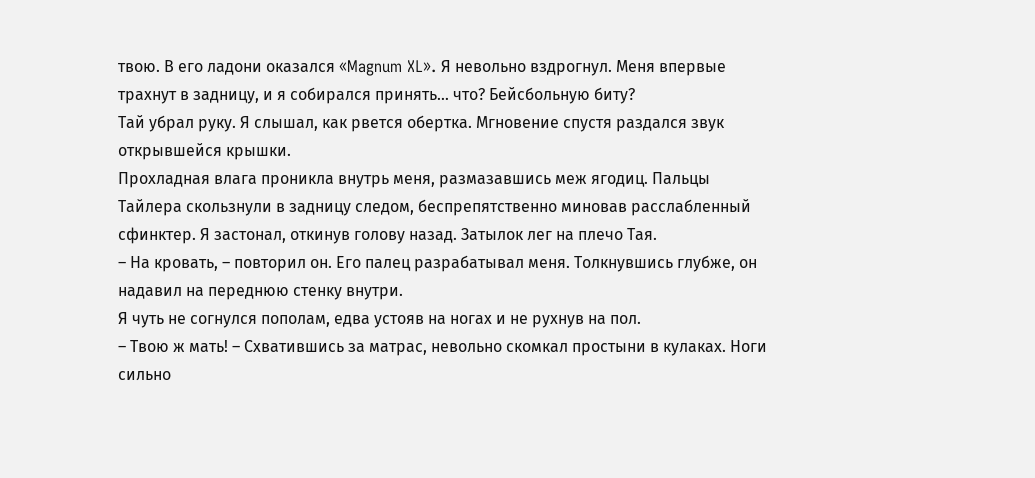твою. В его ладони оказался «Magnum XL». Я невольно вздрогнул. Меня впервые трахнут в задницу, и я собирался принять… что? Бейсбольную биту?
Тай убрал руку. Я слышал, как рвется обертка. Мгновение спустя раздался звук открывшейся крышки.
Прохладная влага проникла внутрь меня, размазавшись меж ягодиц. Пальцы Тайлера скользнули в задницу следом, беспрепятственно миновав расслабленный сфинктер. Я застонал, откинув голову назад. Затылок лег на плечо Тая.
– На кровать, – повторил он. Его палец разрабатывал меня. Толкнувшись глубже, он надавил на переднюю стенку внутри.
Я чуть не согнулся пополам, едва устояв на ногах и не рухнув на пол.
– Твою ж мать! – Схватившись за матрас, невольно скомкал простыни в кулаках. Ноги сильно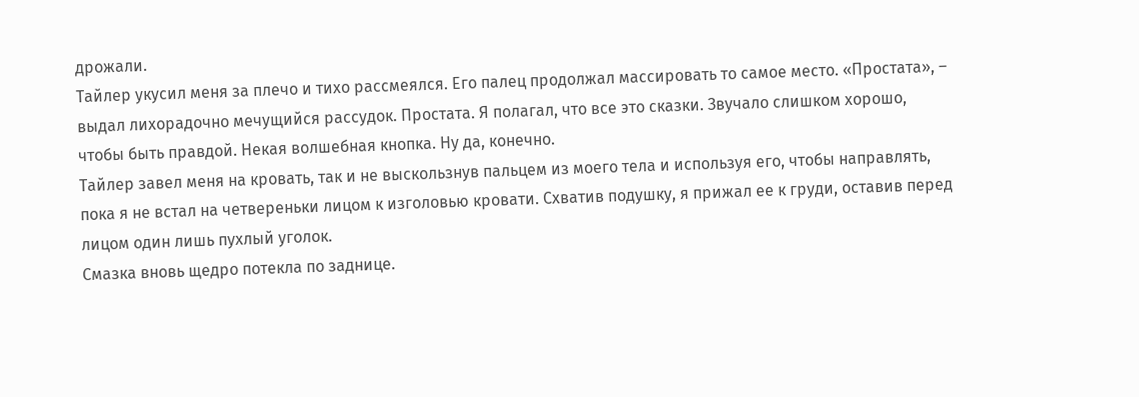дрожали.
Тайлер укусил меня за плечо и тихо рассмеялся. Его палец продолжал массировать то самое место. «Простата», – выдал лихорадочно мечущийся рассудок. Простата. Я полагал, что все это сказки. Звучало слишком хорошо, чтобы быть правдой. Некая волшебная кнопка. Ну да, конечно.
Тайлер завел меня на кровать, так и не выскользнув пальцем из моего тела и используя его, чтобы направлять, пока я не встал на четвереньки лицом к изголовью кровати. Схватив подушку, я прижал ее к груди, оставив перед лицом один лишь пухлый уголок.
Смазка вновь щедро потекла по заднице.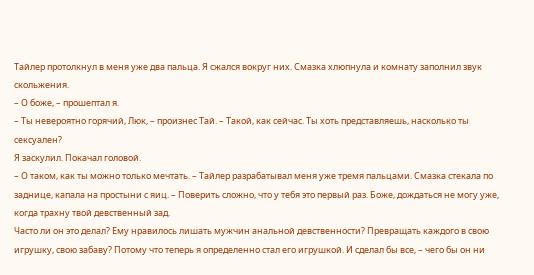Тайлер протолкнул в меня уже два пальца. Я сжался вокруг них. Смазка хлюпнула и комнату заполнил звук скольжения.
– О боже, – прошептал я.
– Ты невероятно горячий, Люк, – произнес Тай. – Такой, как сейчас. Ты хоть представляешь, насколько ты сексуален?
Я заскулил. Покачал головой.
– О таком, как ты можно только мечтать. – Тайлер разрабатывал меня уже тремя пальцами. Смазка стекала по заднице, капала на простыни с яиц. – Поверить сложно, что у тебя это первый раз. Боже, дождаться не могу уже, когда трахну твой девственный зад.
Часто ли он это делал? Ему нравилось лишать мужчин анальной девственности? Превращать каждого в свою игрушку, свою забаву? Потому что теперь я определенно стал его игрушкой. И сделал бы все, – чего бы он ни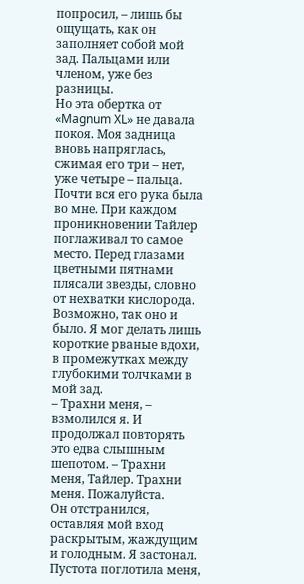попросил, – лишь бы ощущать, как он заполняет собой мой зад. Пальцами или членом, уже без разницы.
Но эта обертка от «Magnum XL» не давала покоя. Моя задница вновь напряглась, сжимая его три – нет, уже четыре – пальца. Почти вся его рука была во мне. При каждом проникновении Тайлер поглаживал то самое место. Перед глазами цветными пятнами плясали звезды, словно от нехватки кислорода. Возможно, так оно и было. Я мог делать лишь короткие рваные вдохи, в промежутках между глубокими толчками в мой зад.
– Трахни меня, – взмолился я. И продолжал повторять это едва слышным шепотом. – Трахни меня, Тайлер. Трахни меня. Пожалуйста.
Он отстранился, оставляя мой вход раскрытым, жаждущим и голодным. Я застонал. Пустота поглотила меня,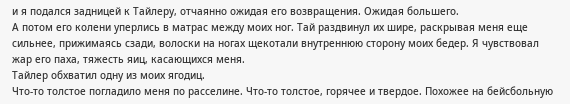и я подался задницей к Тайлеру, отчаянно ожидая его возвращения. Ожидая большего.
А потом его колени уперлись в матрас между моих ног. Тай раздвинул их шире, раскрывая меня еще сильнее, прижимаясь сзади, волоски на ногах щекотали внутреннюю сторону моих бедер. Я чувствовал жар его паха, тяжесть яиц, касающихся меня.
Тайлер обхватил одну из моих ягодиц.
Что-то толстое погладило меня по расселине. Что-то толстое, горячее и твердое. Похожее на бейсбольную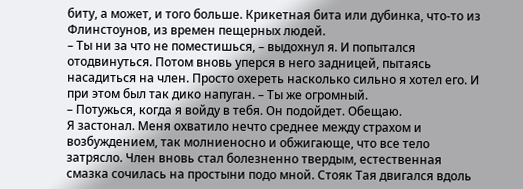биту, а может, и того больше. Крикетная бита или дубинка, что-то из Флинстоунов, из времен пещерных людей.
– Ты ни за что не поместишься, – выдохнул я. И попытался отодвинуться. Потом вновь уперся в него задницей, пытаясь насадиться на член. Просто охереть насколько сильно я хотел его. И при этом был так дико напуган. – Ты же огромный.
– Потужься, когда я войду в тебя. Он подойдет. Обещаю.
Я застонал. Меня охватило нечто среднее между страхом и возбуждением, так молниеносно и обжигающе, что все тело затрясло. Член вновь стал болезненно твердым, естественная смазка сочилась на простыни подо мной. Стояк Тая двигался вдоль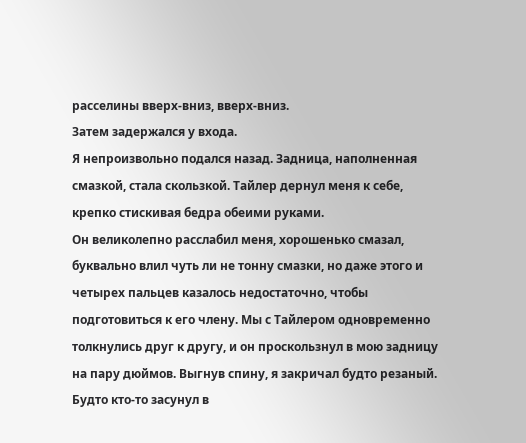расселины вверх-вниз, вверх-вниз.
Затем задержался у входа.
Я непроизвольно подался назад. Задница, наполненная смазкой, стала скользкой. Тайлер дернул меня к себе, крепко стискивая бедра обеими руками.
Он великолепно расслабил меня, хорошенько смазал, буквально влил чуть ли не тонну смазки, но даже этого и четырех пальцев казалось недостаточно, чтобы подготовиться к его члену. Мы с Тайлером одновременно толкнулись друг к другу, и он проскользнул в мою задницу на пару дюймов. Выгнув спину, я закричал будто резаный. Будто кто-то засунул в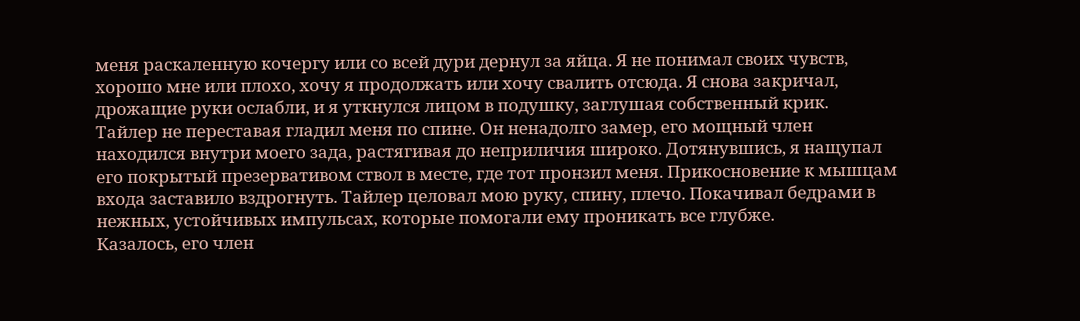меня раскаленную кочергу или со всей дури дернул за яйца. Я не понимал своих чувств, хорошо мне или плохо, хочу я продолжать или хочу свалить отсюда. Я снова закричал, дрожащие руки ослабли, и я уткнулся лицом в подушку, заглушая собственный крик.
Тайлер не переставая гладил меня по спине. Он ненадолго замер, его мощный член находился внутри моего зада, растягивая до неприличия широко. Дотянувшись, я нащупал его покрытый презервативом ствол в месте, где тот пронзил меня. Прикосновение к мышцам входа заставило вздрогнуть. Тайлер целовал мою руку, спину, плечо. Покачивал бедрами в нежных, устойчивых импульсах, которые помогали ему проникать все глубже.
Казалось, его член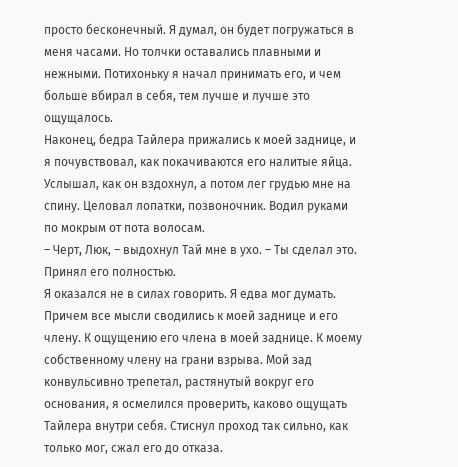просто бесконечный. Я думал, он будет погружаться в меня часами. Но толчки оставались плавными и нежными. Потихоньку я начал принимать его, и чем больше вбирал в себя, тем лучше и лучше это ощущалось.
Наконец, бедра Тайлера прижались к моей заднице, и я почувствовал, как покачиваются его налитые яйца. Услышал, как он вздохнул, а потом лег грудью мне на спину. Целовал лопатки, позвоночник. Водил руками по мокрым от пота волосам.
– Черт, Люк, – выдохнул Тай мне в ухо. – Ты сделал это. Принял его полностью.
Я оказался не в силах говорить. Я едва мог думать. Причем все мысли сводились к моей заднице и его члену. К ощущению его члена в моей заднице. К моему собственному члену на грани взрыва. Мой зад конвульсивно трепетал, растянутый вокруг его основания, я осмелился проверить, каково ощущать Тайлера внутри себя. Стиснул проход так сильно, как только мог, сжал его до отказа.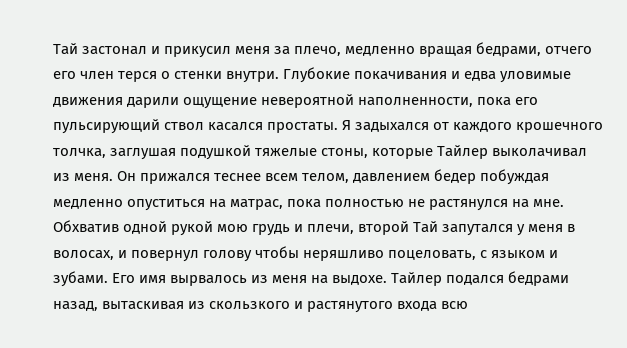Тай застонал и прикусил меня за плечо, медленно вращая бедрами, отчего его член терся о стенки внутри. Глубокие покачивания и едва уловимые движения дарили ощущение невероятной наполненности, пока его пульсирующий ствол касался простаты. Я задыхался от каждого крошечного толчка, заглушая подушкой тяжелые стоны, которые Тайлер выколачивал из меня. Он прижался теснее всем телом, давлением бедер побуждая медленно опуститься на матрас, пока полностью не растянулся на мне. Обхватив одной рукой мою грудь и плечи, второй Тай запутался у меня в волосах, и повернул голову чтобы неряшливо поцеловать, с языком и зубами. Его имя вырвалось из меня на выдохе. Тайлер подался бедрами назад, вытаскивая из скользкого и растянутого входа всю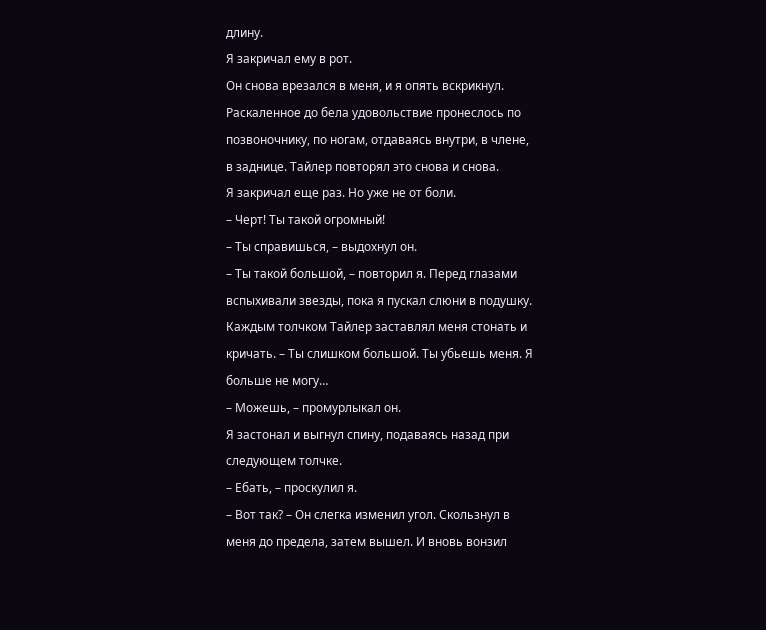длину.
Я закричал ему в рот.
Он снова врезался в меня, и я опять вскрикнул. Раскаленное до бела удовольствие пронеслось по позвоночнику, по ногам, отдаваясь внутри, в члене, в заднице. Тайлер повторял это снова и снова.
Я закричал еще раз. Но уже не от боли.
– Черт! Ты такой огромный!
– Ты справишься, – выдохнул он.
– Ты такой большой, – повторил я. Перед глазами вспыхивали звезды, пока я пускал слюни в подушку. Каждым толчком Тайлер заставлял меня стонать и кричать. – Ты слишком большой. Ты убьешь меня. Я больше не могу…
– Можешь, – промурлыкал он.
Я застонал и выгнул спину, подаваясь назад при следующем толчке.
– Ебать, – проскулил я.
– Вот так? – Он слегка изменил угол. Скользнул в меня до предела, затем вышел. И вновь вонзил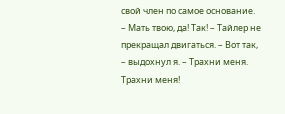свой член по самое основание.
– Мать твою, да! Так! – Тайлер не прекращал двигаться. – Вот так, – выдохнул я. – Трахни меня. Трахни меня!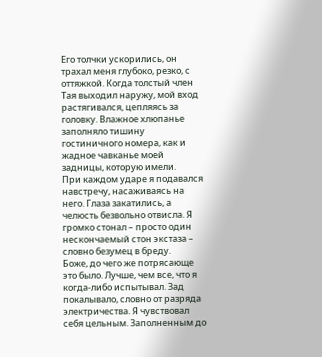Его толчки ускорились, он трахал меня глубоко, резко, с оттяжкой. Когда толстый член Тая выходил наружу, мой вход растягивался, цепляясь за головку. Влажное хлюпанье заполняло тишину гостиничного номера, как и жадное чавканье моей задницы, которую имели.
При каждом ударе я подавался навстречу, насаживаясь на него. Глаза закатились, а челюсть безвольно отвисла. Я громко стонал – просто один нескончаемый стон экстаза – словно безумец в бреду.
Боже, до чего же потрясающе это было. Лучше, чем все, что я когда-либо испытывал. Зад покалывало, словно от разряда электричества. Я чувствовал себя цельным. Заполненным до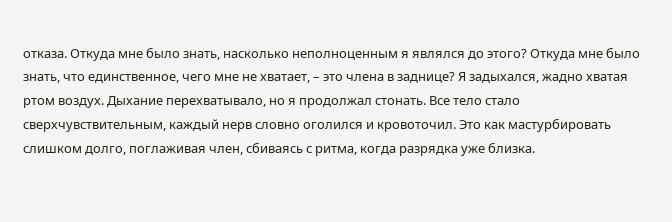отказа. Откуда мне было знать, насколько неполноценным я являлся до этого? Откуда мне было знать, что единственное, чего мне не хватает, – это члена в заднице? Я задыхался, жадно хватая ртом воздух. Дыхание перехватывало, но я продолжал стонать. Все тело стало сверхчувствительным, каждый нерв словно оголился и кровоточил. Это как мастурбировать слишком долго, поглаживая член, сбиваясь с ритма, когда разрядка уже близка.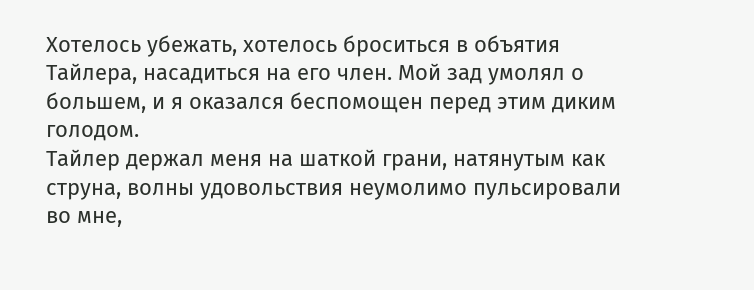Хотелось убежать, хотелось броситься в объятия Тайлера, насадиться на его член. Мой зад умолял о большем, и я оказался беспомощен перед этим диким голодом.
Тайлер держал меня на шаткой грани, натянутым как струна, волны удовольствия неумолимо пульсировали во мне,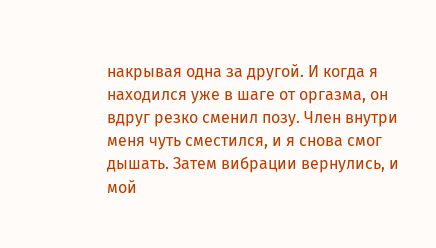накрывая одна за другой. И когда я находился уже в шаге от оргазма, он вдруг резко сменил позу. Член внутри меня чуть сместился, и я снова смог дышать. Затем вибрации вернулись, и мой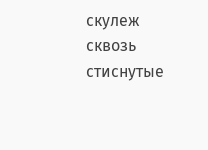скулеж сквозь стиснутые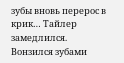зубы вновь перерос в крик… Тайлер замедлился. Вонзился зубами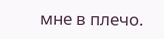мне в плечо.